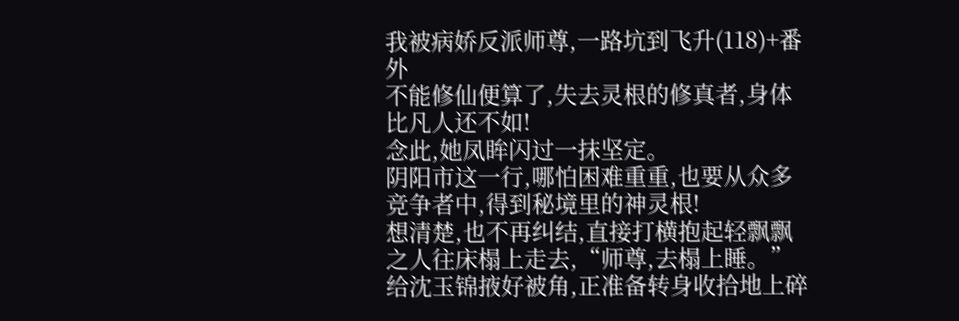我被病娇反派师尊,一路坑到飞升(118)+番外
不能修仙便算了,失去灵根的修真者,身体比凡人还不如!
念此,她凤眸闪过一抹坚定。
阴阳市这一行,哪怕困难重重,也要从众多竞争者中,得到秘境里的神灵根!
想清楚,也不再纠结,直接打横抱起轻飘飘之人往床榻上走去,“师尊,去榻上睡。”
给沈玉锦掖好被角,正准备转身收拾地上碎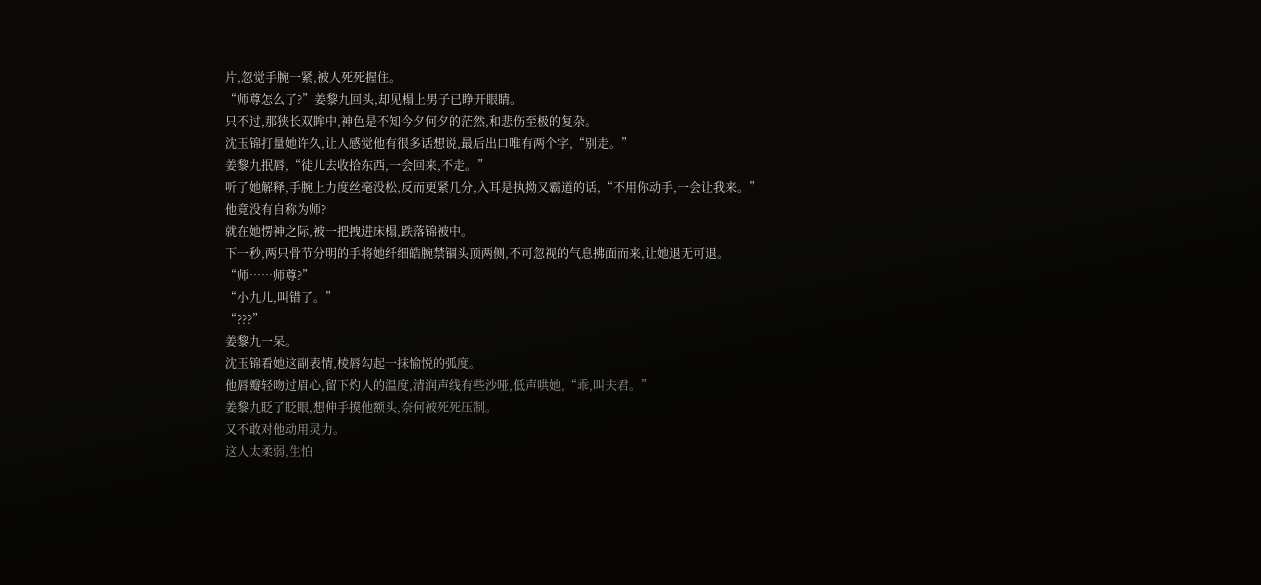片,忽觉手腕一紧,被人死死握住。
“师尊怎么了?”姜黎九回头,却见榻上男子已睁开眼睛。
只不过,那狭长双眸中,神色是不知今夕何夕的茫然,和悲伤至极的复杂。
沈玉锦打量她许久,让人感觉他有很多话想说,最后出口唯有两个字,“别走。”
姜黎九抿唇,“徒儿去收拾东西,一会回来,不走。”
听了她解释,手腕上力度丝毫没松,反而更紧几分,入耳是执拗又霸道的话,“不用你动手,一会让我来。”
他竟没有自称为师?
就在她愣神之际,被一把拽进床榻,跌落锦被中。
下一秒,两只骨节分明的手将她纤细皓腕禁锢头顶两侧,不可忽视的气息拂面而来,让她退无可退。
“师……师尊?”
“小九儿,叫错了。”
“???”
姜黎九一呆。
沈玉锦看她这副表情,棱唇勾起一抹愉悦的弧度。
他唇瓣轻吻过眉心,留下灼人的温度,清润声线有些沙哑,低声哄她,“乖,叫夫君。”
姜黎九眨了眨眼,想伸手摸他额头,奈何被死死压制。
又不敢对他动用灵力。
这人太柔弱,生怕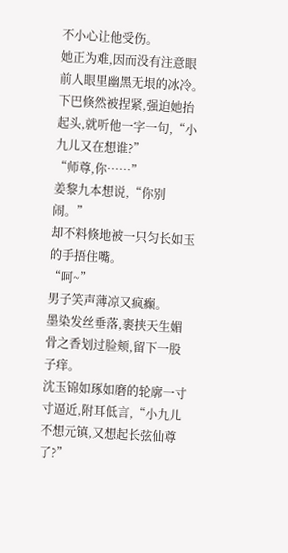不小心让他受伤。
她正为难,因而没有注意眼前人眼里幽黑无垠的冰冷。
下巴倏然被捏紧,强迫她抬起头,就听他一字一句,“小九儿又在想谁?”
“师尊,你……”
姜黎九本想说,“你别闹。”
却不料倏地被一只匀长如玉的手捂住嘴。
“呵~”
男子笑声薄凉又疯癫。
墨染发丝垂落,裹挟天生媚骨之香划过脸颊,留下一股子痒。
沈玉锦如琢如磨的轮廓一寸寸逼近,附耳低言,“小九儿不想元镇,又想起长弦仙尊了?”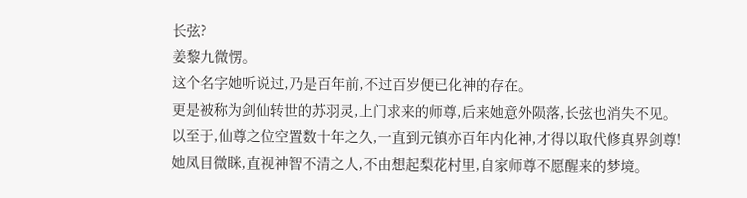长弦?
姜黎九微愣。
这个名字她听说过,乃是百年前,不过百岁便已化神的存在。
更是被称为剑仙转世的苏羽灵,上门求来的师尊,后来她意外陨落,长弦也消失不见。
以至于,仙尊之位空置数十年之久,一直到元镇亦百年内化神,才得以取代修真界剑尊!
她凤目微眯,直视神智不清之人,不由想起梨花村里,自家师尊不愿醒来的梦境。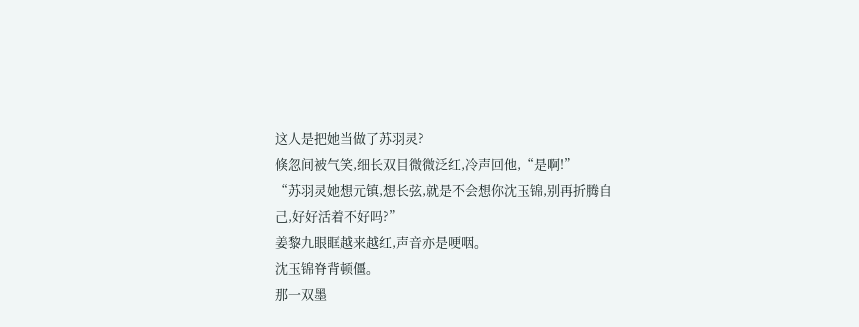这人是把她当做了苏羽灵?
倏忽间被气笑,细长双目微微泛红,冷声回他,“是啊!”
“苏羽灵她想元镇,想长弦,就是不会想你沈玉锦,别再折腾自己,好好活着不好吗?”
姜黎九眼眶越来越红,声音亦是哽咽。
沈玉锦脊背顿僵。
那一双墨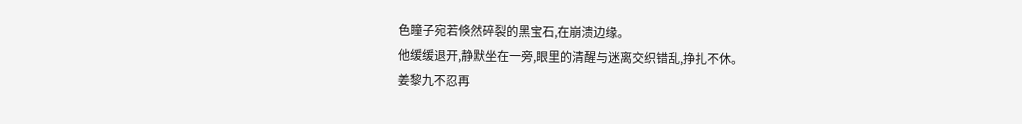色瞳子宛若倏然碎裂的黑宝石,在崩溃边缘。
他缓缓退开,静默坐在一旁,眼里的清醒与迷离交织错乱,挣扎不休。
姜黎九不忍再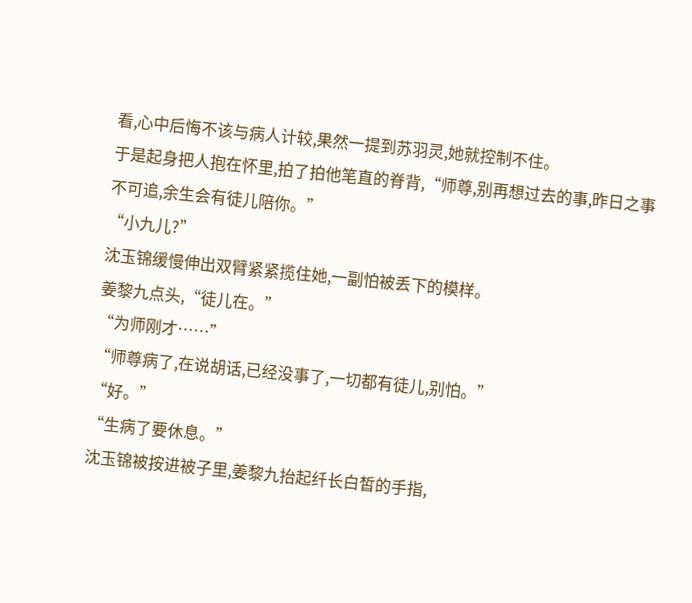看,心中后悔不该与病人计较,果然一提到苏羽灵,她就控制不住。
于是起身把人抱在怀里,拍了拍他笔直的脊背,“师尊,别再想过去的事,昨日之事不可追,余生会有徒儿陪你。”
“小九儿?”
沈玉锦缓慢伸出双臂紧紧揽住她,一副怕被丢下的模样。
姜黎九点头,“徒儿在。”
“为师刚才……”
“师尊病了,在说胡话,已经没事了,一切都有徒儿,别怕。”
“好。”
“生病了要休息。”
沈玉锦被按进被子里,姜黎九抬起纤长白皙的手指,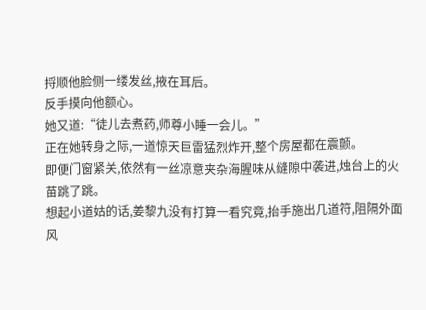捋顺他脸侧一缕发丝,掖在耳后。
反手摸向他额心。
她又道:“徒儿去煮药,师尊小睡一会儿。”
正在她转身之际,一道惊天巨雷猛烈炸开,整个房屋都在震颤。
即便门窗紧关,依然有一丝凉意夹杂海腥味从缝隙中袭进,烛台上的火苗跳了跳。
想起小道姑的话,姜黎九没有打算一看究竟,抬手施出几道符,阻隔外面风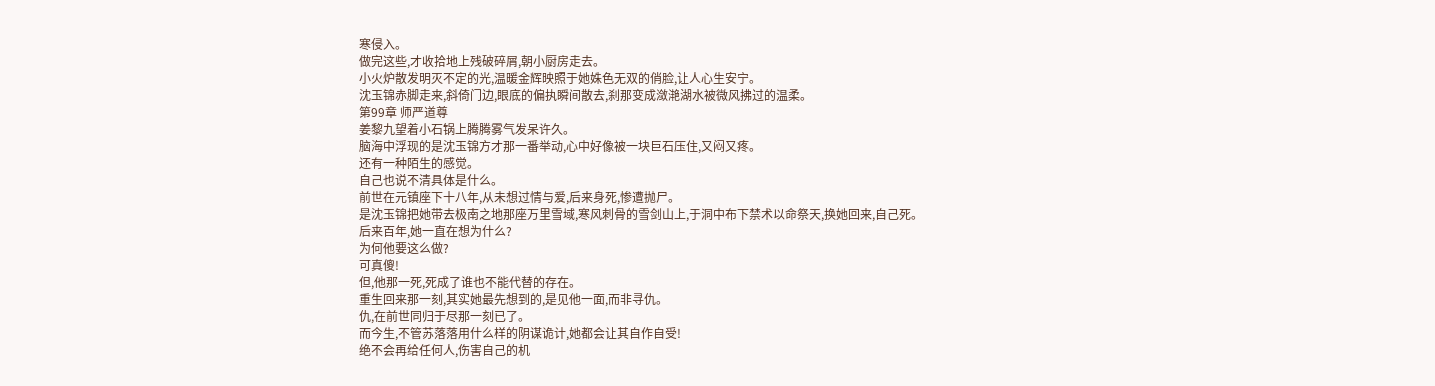寒侵入。
做完这些,才收拾地上残破碎屑,朝小厨房走去。
小火炉散发明灭不定的光,温暖金辉映照于她姝色无双的俏脸,让人心生安宁。
沈玉锦赤脚走来,斜倚门边,眼底的偏执瞬间散去,刹那变成潋滟湖水被微风拂过的温柔。
第99章 师严道尊
姜黎九望着小石锅上腾腾雾气发呆许久。
脑海中浮现的是沈玉锦方才那一番举动,心中好像被一块巨石压住,又闷又疼。
还有一种陌生的感觉。
自己也说不清具体是什么。
前世在元镇座下十八年,从未想过情与爱,后来身死,惨遭抛尸。
是沈玉锦把她带去极南之地那座万里雪域,寒风刺骨的雪剑山上,于洞中布下禁术以命祭天,换她回来,自己死。
后来百年,她一直在想为什么?
为何他要这么做?
可真傻!
但,他那一死,死成了谁也不能代替的存在。
重生回来那一刻,其实她最先想到的,是见他一面,而非寻仇。
仇,在前世同归于尽那一刻已了。
而今生,不管苏落落用什么样的阴谋诡计,她都会让其自作自受!
绝不会再给任何人,伤害自己的机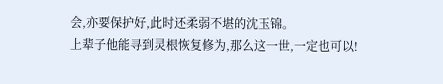会,亦要保护好,此时还柔弱不堪的沈玉锦。
上辈子他能寻到灵根恢复修为,那么这一世,一定也可以!